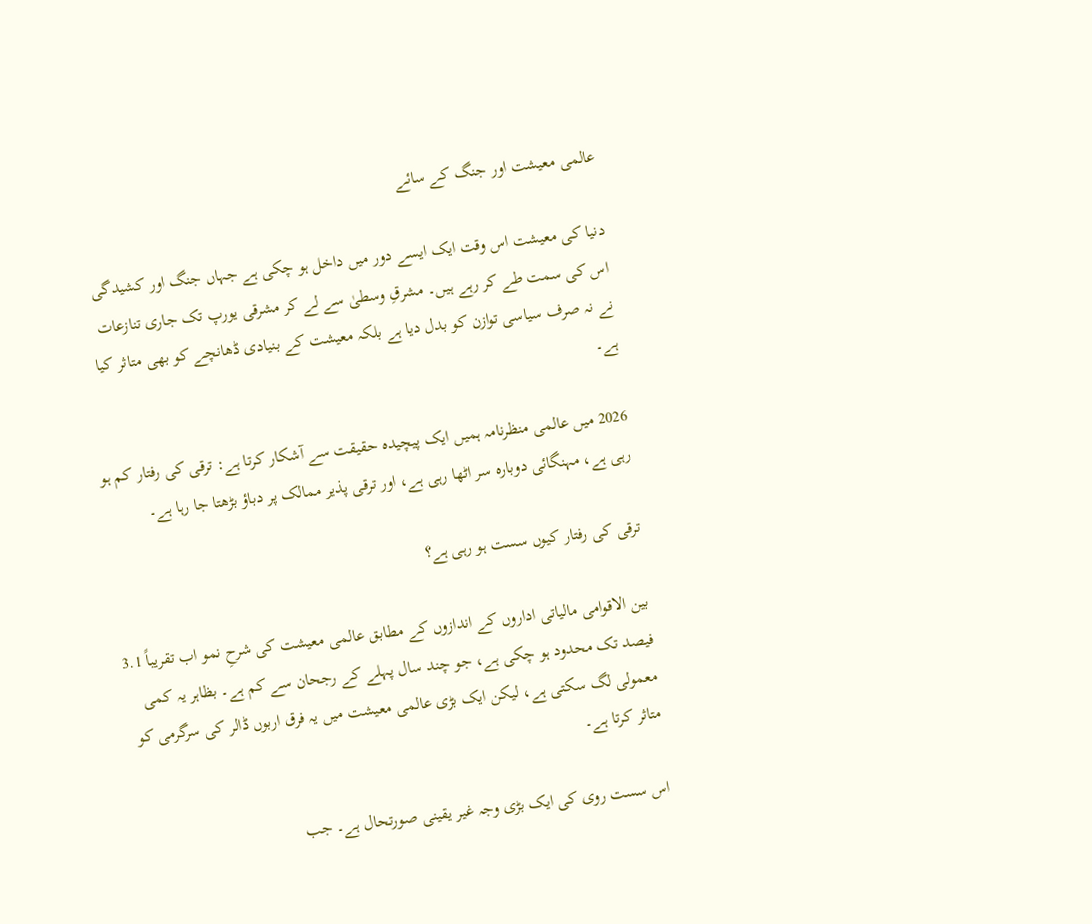عالمی معیشت اور جنگ کے سائے

دنیا کی معیشت اس وقت ایک ایسے دور میں داخل ہو چکی ہے جہاں جنگ اور کشیدگی اس کی سمت طے کر رہے ہیں۔ مشرقِ وسطیٰ سے لے کر مشرقی یورپ تک جاری تنازعات نے نہ صرف سیاسی توازن کو بدل دیا ہے بلکہ معیشت کے بنیادی ڈھانچے کو بھی متاثر کیا ہے۔

2026 میں عالمی منظرنامہ ہمیں ایک پیچیدہ حقیقت سے آشکار کرتا ہے: ترقی کی رفتار کم ہو رہی ہے، مہنگائی دوبارہ سر اٹھا رہی ہے، اور ترقی پذیر ممالک پر دباؤ بڑھتا جا رہا ہے۔

ترقی کی رفتار کیوں سست ہو رہی ہے؟

بین الاقوامی مالیاتی اداروں کے اندازوں کے مطابق عالمی معیشت کی شرحِ نمو اب تقریباً 3.1 فیصد تک محدود ہو چکی ہے، جو چند سال پہلے کے رجحان سے کم ہے۔ بظاہر یہ کمی معمولی لگ سکتی ہے، لیکن ایک بڑی عالمی معیشت میں یہ فرق اربوں ڈالر کی سرگرمی کو متاثر کرتا ہے۔

اس سست روی کی ایک بڑی وجہ غیر یقینی صورتحال ہے۔ جب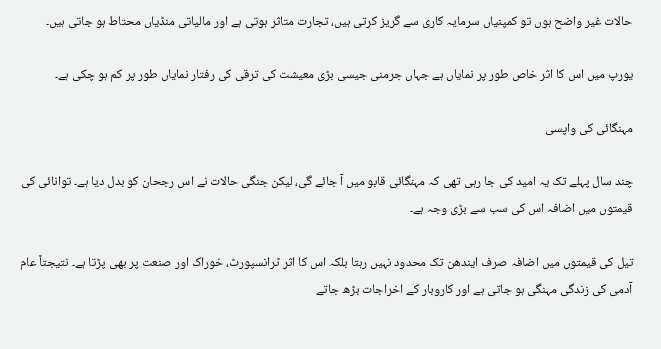حالات غیر واضح ہوں تو کمپنیاں سرمایہ کاری سے گریز کرتی ہیں، تجارت متاثر ہوتی ہے اور مالیاتی منڈیاں محتاط ہو جاتی ہیں۔

یورپ میں اس کا اثر خاص طور پر نمایاں ہے جہاں جرمنی جیسی بڑی معیشت کی ترقی کی رفتار نمایاں طور پر کم ہو چکی ہے۔

مہنگائی کی واپسی

چند سال پہلے تک یہ امید کی جا رہی تھی کہ مہنگائی قابو میں آ جائے گی، لیکن جنگی حالات نے اس رجحان کو بدل دیا ہے۔ توانائی کی قیمتوں میں اضافہ اس کی سب سے بڑی وجہ ہے۔

تیل کی قیمتوں میں اضافہ صرف ایندھن تک محدود نہیں رہتا بلکہ اس کا اثر ٹرانسپورٹ، خوراک اور صنعت پر بھی پڑتا ہے۔ نتیجتاً عام آدمی کی زندگی مہنگی ہو جاتی ہے اور کاروبار کے اخراجات بڑھ جاتے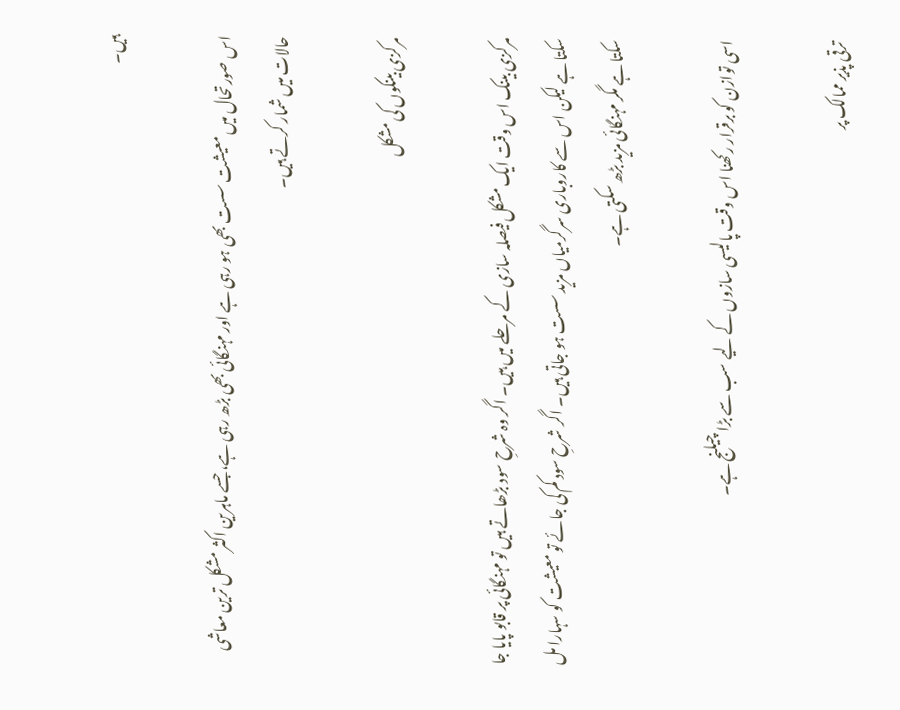ہیں۔

اس صورتحال میں معیشت سست بھی ہو رہی ہے اور مہنگائی بھی بڑھ رہی ہے، جسے ماہرین اکثر مشکل ترین معاشی حالات میں شمار کرتے ہیں۔

مرکزی بینکوں کی مشکل

مرکزی بینک اس وقت ایک مشکل فیصلہ سازی کے مرحلے میں ہیں۔ اگر وہ شرحِ سود بڑھاتے ہیں تو مہنگائی پر قابو پایا جا سکتا ہے لیکن اس سے کاروباری سرگرمیاں مزید سست ہو جاتی ہیں۔ اگر شرحِ سود کم کی جائے تو معیشت کو سہارا مل سکتا ہے مگر مہنگائی مزید بڑھ سکتی ہے۔

اسی توازن کو برقرار رکھنا اس وقت پالیسی سازوں کے لیے سب سے بڑا چیلنج ہے۔

ترقی پذیر ممالک پر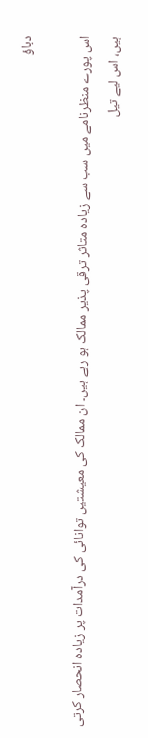دباؤ

اس پورے منظرنامے میں سب سے زیادہ متاثر ترقی پذیر ممالک ہو رہے ہیں۔ ان ممالک کی معیشتیں توانائی کی درآمدات پر زیادہ انحصار کرتی ہیں، اس لیے تیل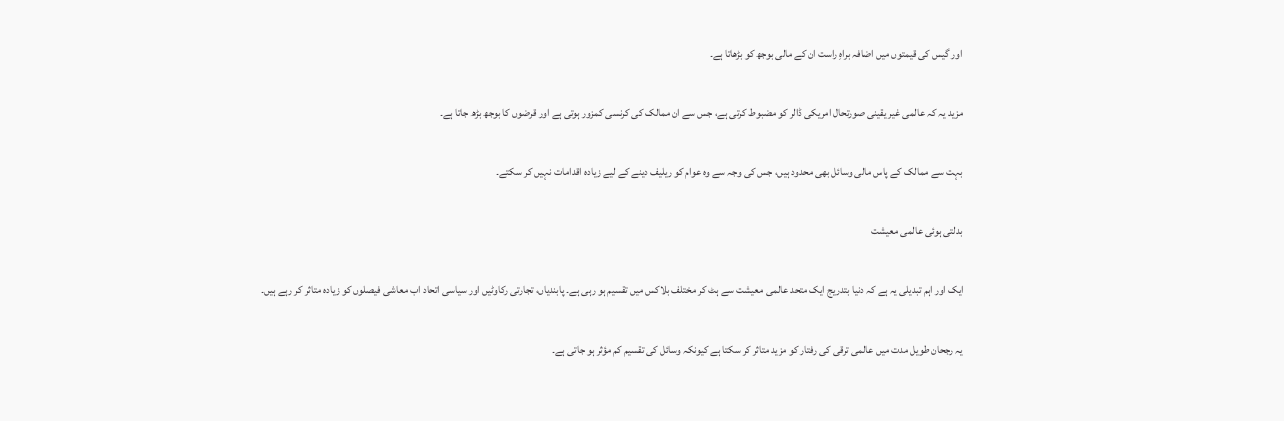اور گیس کی قیمتوں میں اضافہ براہِ راست ان کے مالی بوجھ کو بڑھاتا ہے۔

مزید یہ کہ عالمی غیر یقینی صورتحال امریکی ڈالر کو مضبوط کرتی ہے، جس سے ان ممالک کی کرنسی کمزور ہوتی ہے اور قرضوں کا بوجھ بڑھ جاتا ہے۔

بہت سے ممالک کے پاس مالی وسائل بھی محدود ہیں، جس کی وجہ سے وہ عوام کو ریلیف دینے کے لیے زیادہ اقدامات نہیں کر سکتے۔

بدلتی ہوئی عالمی معیشت

ایک اور اہم تبدیلی یہ ہے کہ دنیا بتدریج ایک متحد عالمی معیشت سے ہٹ کر مختلف بلاکس میں تقسیم ہو رہی ہے۔ پابندیاں، تجارتی رکاوٹیں اور سیاسی اتحاد اب معاشی فیصلوں کو زیادہ متاثر کر رہے ہیں۔

یہ رجحان طویل مدت میں عالمی ترقی کی رفتار کو مزید متاثر کر سکتا ہے کیونکہ وسائل کی تقسیم کم مؤثر ہو جاتی ہے۔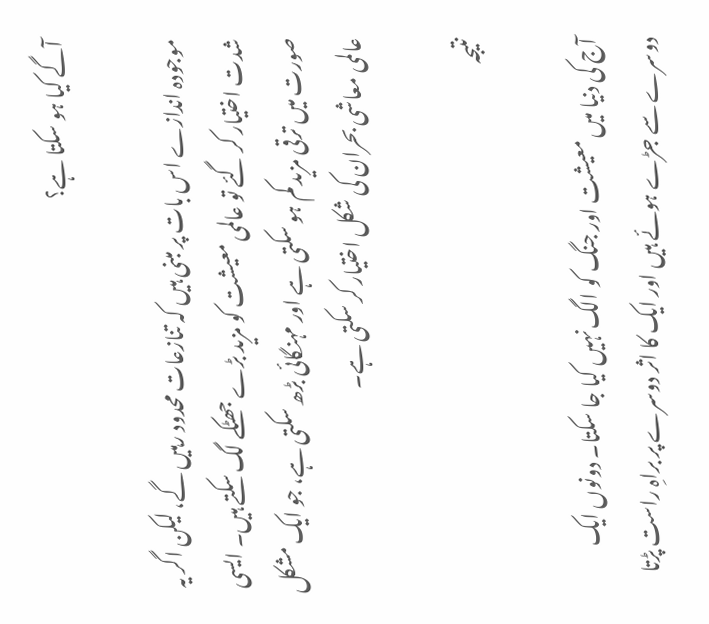آگے کیا ہو سکتا ہے؟

موجودہ اندازے اس بات پر مبنی ہیں کہ تنازعات محدود رہیں گے، لیکن اگر یہ شدت اختیار کر گئے تو عالمی معیشت کو مزید بڑے جھٹکے لگ سکتے ہیں۔ ایسی صورت میں ترقی مزید کم ہو سکتی ہے اور مہنگائی بڑھ سکتی ہے، جو ایک مشکل عالمی معاشی بحران کی شکل اختیار کر سکتی ہے۔

نتیجہ

آج کی دنیا میں معیشت اور جنگ کو الگ نہیں کیا جا سکتا۔ دونوں ایک دوسرے سے جڑے ہوئے ہیں اور ایک کا اثر دوسرے پر براہِ راست پڑتا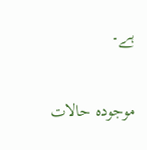ہے۔

موجودہ حالات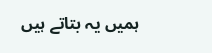ہمیں یہ بتاتے ہیں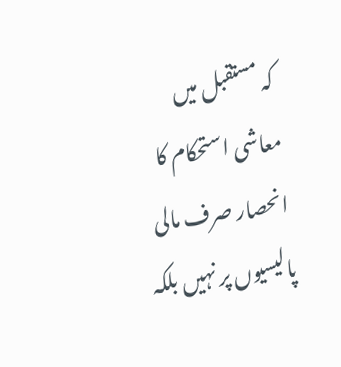کہ مستقبل میں معاشی استحکام کا انحصار صرف مالی پالیسیوں پر نہیں بلکہ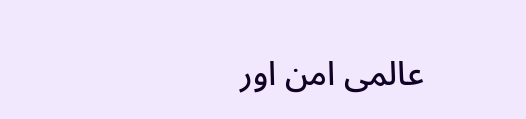عالمی امن اور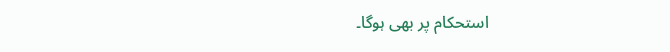استحکام پر بھی ہوگا۔